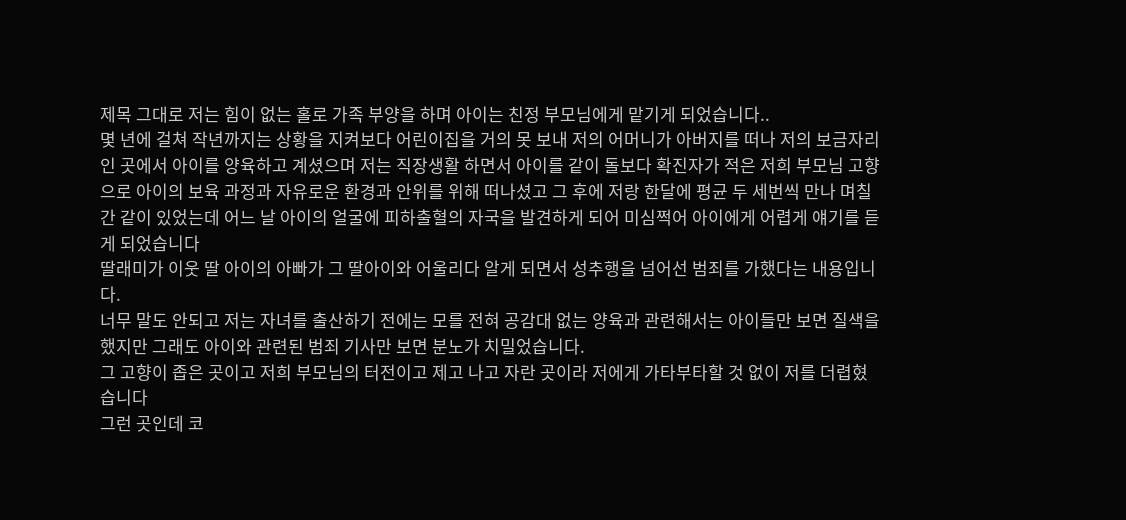제목 그대로 저는 힘이 없는 홀로 가족 부양을 하며 아이는 친정 부모님에게 맡기게 되었습니다..
몇 년에 걸쳐 작년까지는 상황을 지켜보다 어린이집을 거의 못 보내 저의 어머니가 아버지를 떠나 저의 보금자리인 곳에서 아이를 양육하고 계셨으며 저는 직장생활 하면서 아이를 같이 돌보다 확진자가 적은 저희 부모님 고향으로 아이의 보육 과정과 자유로운 환경과 안위를 위해 떠나셨고 그 후에 저랑 한달에 평균 두 세번씩 만나 며칠간 같이 있었는데 어느 날 아이의 얼굴에 피하출혈의 자국을 발견하게 되어 미심쩍어 아이에게 어렵게 얘기를 듣게 되었습니다
딸래미가 이웃 딸 아이의 아빠가 그 딸아이와 어울리다 알게 되면서 성추행을 넘어선 범죄를 가했다는 내용입니다.
너무 말도 안되고 저는 자녀를 출산하기 전에는 모를 전혀 공감대 없는 양육과 관련해서는 아이들만 보면 질색을 했지만 그래도 아이와 관련된 범죄 기사만 보면 분노가 치밀었습니다.
그 고향이 좁은 곳이고 저희 부모님의 터전이고 제고 나고 자란 곳이라 저에게 가타부타할 것 없이 저를 더렵혔습니다
그런 곳인데 코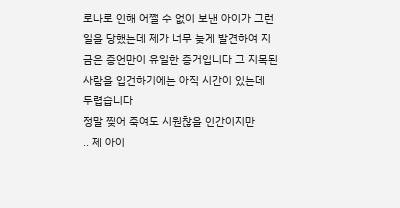로나로 인해 어쩔 수 없이 보낸 아이가 그런 일을 당했는데 제가 너무 늦게 발견하여 지금은 증언만이 유일한 증거입니다 그 지목된 사람을 입건하기에는 아직 시간이 있는데
두렵습니다
정말 찢어 죽여도 시원찮을 인간이지만
.. 제 아이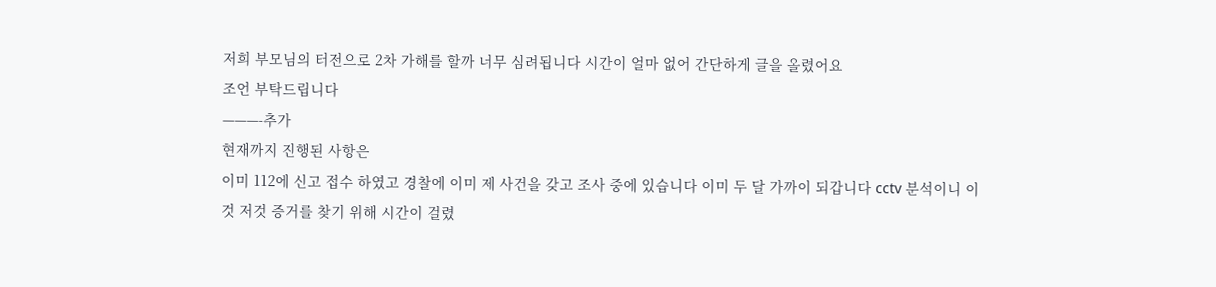저희 부모님의 터전으로 2차 가해를 할까 너무 심려됩니다 시간이 얼마 없어 간단하게 글을 올렸어요
조언 부탁드립니다
———-추가
현재까지 진행된 사항은
이미 112에 신고 접수 하였고 경찰에 이미 제 사건을 갖고 조사 중에 있습니다 이미 두 달 가까이 되갑니다 cctv 분석이니 이것 저것 증거를 찾기 위해 시간이 걸렸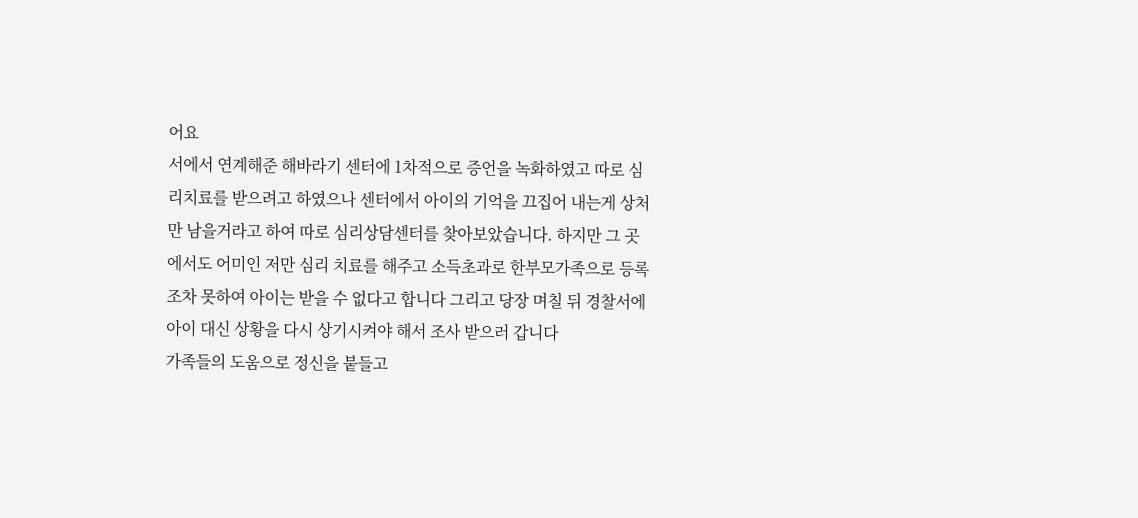어요
서에서 연계해준 해바라기 센터에 1차적으로 증언을 녹화하였고 따로 심리치료를 받으려고 하였으나 센터에서 아이의 기억을 끄집어 내는게 상처만 남을거라고 하여 따로 심리상담센터를 찾아보았습니다. 하지만 그 곳에서도 어미인 저만 심리 치료를 해주고 소득초과로 한부모가족으로 등록조차 못하여 아이는 받을 수 없다고 합니다 그리고 당장 며칠 뒤 경찰서에 아이 대신 상황을 다시 상기시켜야 해서 조사 받으러 갑니다
가족들의 도움으로 정신을 붙들고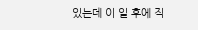있는데 이 일 후에 직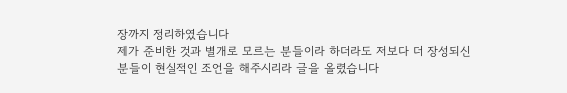장까지 정리하였습니다
제가 준비한 것과 별개로 모르는 분들이라 하더라도 저보다 더 장성되신 분들이 현실적인 조언을 해주시리라 글을 올렸습니다